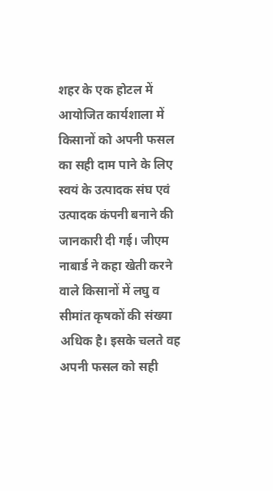शहर के एक होटल में आयोजित कार्यशाला में किसानों को अपनी फसल का सही दाम पाने के लिए स्वयं के उत्पादक संघ एवं उत्पादक कंपनी बनाने की जानकारी दी गई। जीएम नाबार्ड ने कहा खेती करने वाले किसानों में लघु व सीमांत कृषकों की संख्या अधिक है। इसके चलते वह अपनी फसल को सही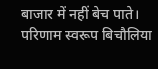बाजार में नहीं बेच पाते। परिणाम स्वरूप बिचौलिया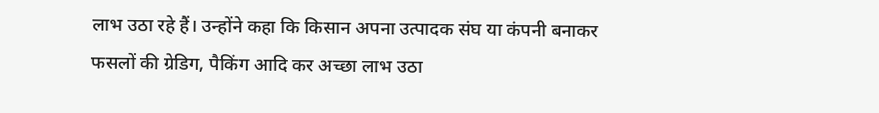लाभ उठा रहे हैं। उन्होंने कहा कि किसान अपना उत्पादक संघ या कंपनी बनाकर फसलों की ग्रेडिग, पैकिंग आदि कर अच्छा लाभ उठा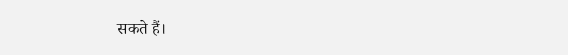सकते हैं।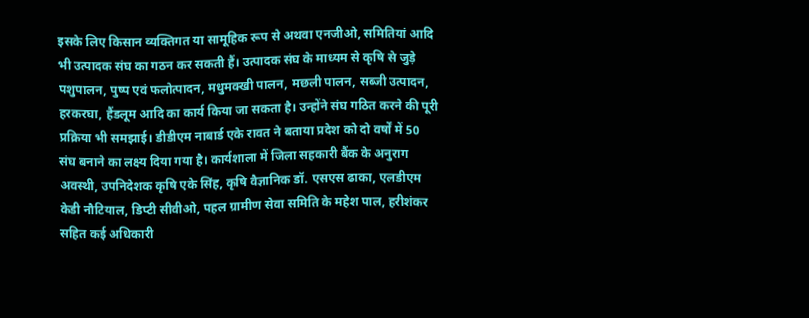इसके लिए किसान व्यक्तिगत या सामूहिक रूप से अथवा एनजीओ, समितियां आदि भी उत्पादक संघ का गठन कर सकती हैं। उत्पादक संघ के माध्यम से कृषि से जुड़े पशुपालन, पुष्प एवं फलोत्पादन, मधुमक्खी पालन, मछली पालन, सब्जी उत्पादन, हरकरघा, हैंडलूम आदि का कार्य किया जा सकता है। उन्होंने संघ गठित करने की पूरी प्रक्रिया भी समझाई। डीडीएम नाबार्ड एके रावत ने बताया प्रदेश को दो वर्षों में 50 संघ बनाने का लक्ष्य दिया गया है। कार्यशाला में जिला सहकारी बैंक के अनुराग अवस्थी, उपनिदेशक कृषि एके सिंह, कृषि वैज्ञानिक डॉ. एसएस ढाका, एलडीएम केडी नौटियाल, डिप्टी सीवीओ, पहल ग्रामीण सेवा समिति के महेश पाल, हरीशंकर सहित कई अधिकारी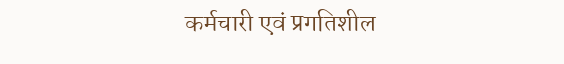कर्मचारी एवं प्रगतिशील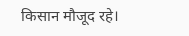किसान मौजूद रहे।